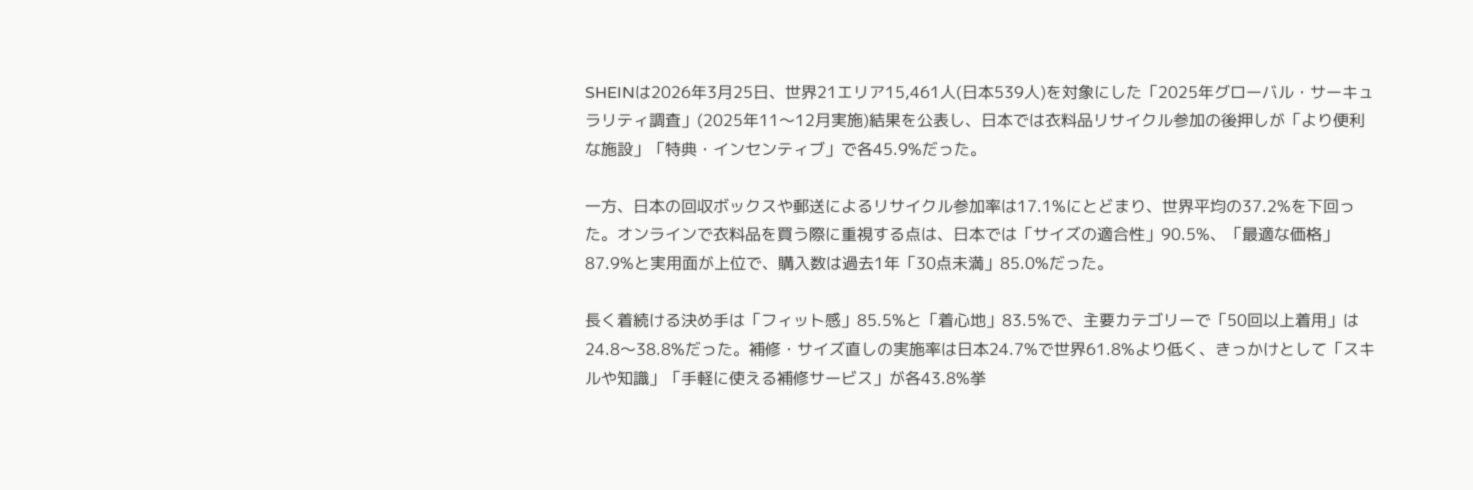SHEINは2026年3月25日、世界21エリア15,461人(日本539人)を対象にした「2025年グローバル・サーキュラリティ調査」(2025年11〜12月実施)結果を公表し、日本では衣料品リサイクル参加の後押しが「より便利な施設」「特典・インセンティブ」で各45.9%だった。

一方、日本の回収ボックスや郵送によるリサイクル参加率は17.1%にとどまり、世界平均の37.2%を下回った。オンラインで衣料品を買う際に重視する点は、日本では「サイズの適合性」90.5%、「最適な価格」87.9%と実用面が上位で、購入数は過去1年「30点未満」85.0%だった。

長く着続ける決め手は「フィット感」85.5%と「着心地」83.5%で、主要カテゴリーで「50回以上着用」は24.8〜38.8%だった。補修・サイズ直しの実施率は日本24.7%で世界61.8%より低く、きっかけとして「スキルや知識」「手軽に使える補修サービス」が各43.8%挙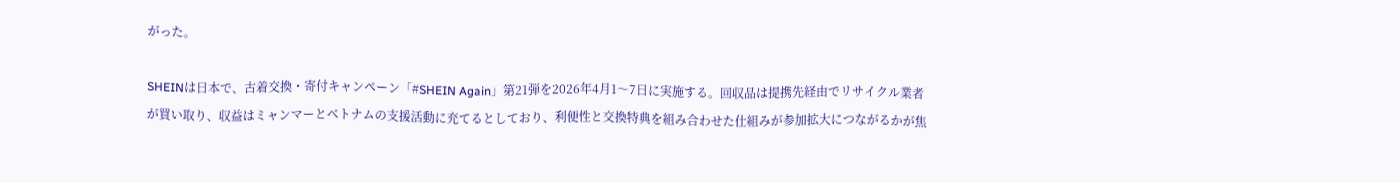がった。

SHEINは日本で、古着交換・寄付キャンペーン「#SHEIN Again」第21弾を2026年4月1〜7日に実施する。回収品は提携先経由でリサイクル業者が買い取り、収益はミャンマーとベトナムの支援活動に充てるとしており、利便性と交換特典を組み合わせた仕組みが参加拡大につながるかが焦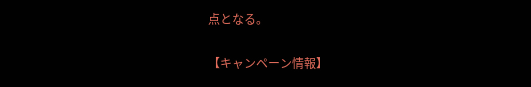点となる。

【キャンペーン情報】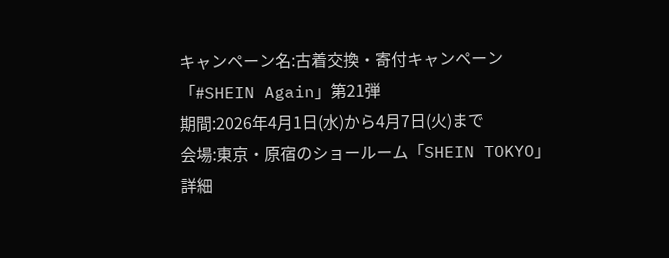キャンペーン名:古着交換・寄付キャンペーン「#SHEIN Again」第21弾
期間:2026年4月1日(水)から4月7日(火)まで
会場:東京・原宿のショールーム「SHEIN TOKYO」
詳細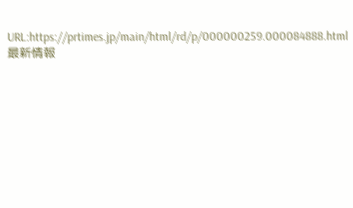URL:https://prtimes.jp/main/html/rd/p/000000259.000084888.html
最新情報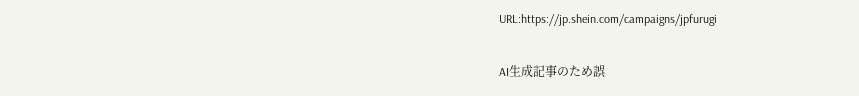URL:https://jp.shein.com/campaigns/jpfurugi

AI生成記事のため誤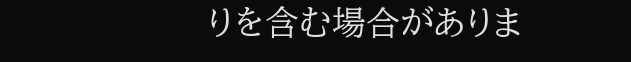りを含む場合がありま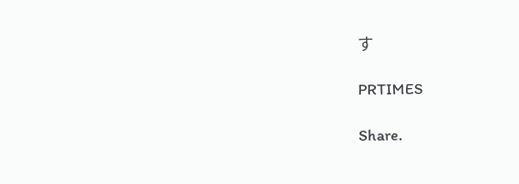す

PRTIMES

Share.